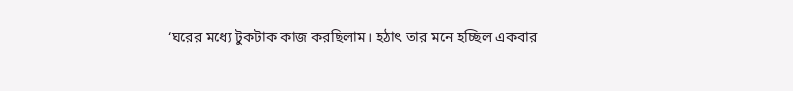‘ঘরের মধ্যে টুকটাক কাজ করছিলাম। হঠাৎ তার মনে হচ্ছিল একবার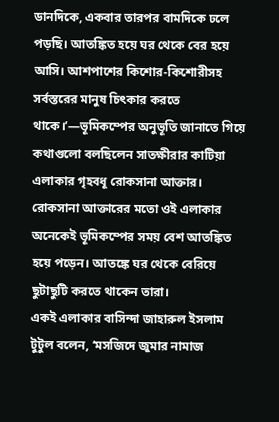ডানদিকে, একবার তারপর বামদিকে ঢলে পড়ছি। আতঙ্কিত হয়ে ঘর থেকে বের হয়ে আসি। আশপাশের কিশোর-কিশোরীসহ সর্বস্তরের মানুষ চিৎকার করতে থাকে।’—ভূমিকম্পের অনুভূতি জানাতে গিয়ে কথাগুলো বলছিলেন সাতক্ষীরার কাটিয়া এলাকার গৃহবধূ রোকসানা আক্তার।
রোকসানা আক্তারের মতো ওই এলাকার অনেকেই ভূমিকম্পের সময় বেশ আতঙ্কিত হয়ে পড়েন। আতঙ্কে ঘর থেকে বেরিয়ে ছুটাছুটি করতে থাকেন তারা।
একই এলাকার বাসিন্দা জাহারুল ইসলাম টুটুল বলেন, ‘মসজিদে জুমার নামাজ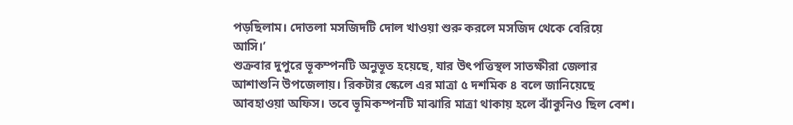পড়ছিলাম। দোতলা মসজিদটি দোল খাওয়া শুরু করলে মসজিদ থেকে বেরিয়ে আসি।’
শুক্রবার দুপুরে ভূকম্পনটি অনুভূত হয়েছে, যার উৎপত্তিস্থল সাতক্ষীরা জেলার আশাশুনি উপজেলায়। রিকটার স্কেলে এর মাত্রা ৫ দশমিক ৪ বলে জানিয়েছে আবহাওয়া অফিস। তবে ভূমিকম্পনটি মাঝারি মাত্রা থাকায় হলে ঝাঁকুনিও ছিল বেশ।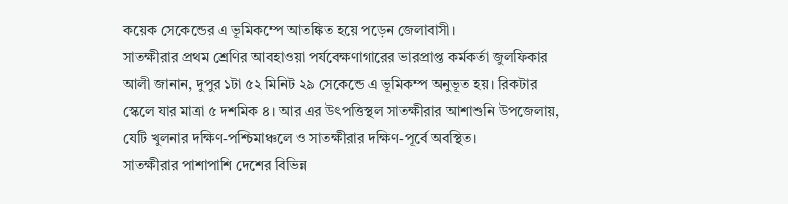কয়েক সেকেন্ডের এ ভূমিকম্পে আতঙ্কিত হয়ে পড়েন জেলাবাসী।
সাতক্ষীরার প্রথম শ্রেণির আবহাওয়া পর্যবেক্ষণাগারের ভারপ্রাপ্ত কর্মকর্তা জুলফিকার আলী জানান, দুপুর ১টা ৫২ মিনিট ২৯ সেকেন্ডে এ ভূমিকম্প অনুভূত হয়। রিকটার স্কেলে যার মাত্রা ৫ দশমিক ৪। আর এর উৎপত্তিস্থল সাতক্ষীরার আশাশুনি উপজেলায়, যেটি খুলনার দক্ষিণ-পশ্চিমাঞ্চলে ও সাতক্ষীরার দক্ষিণ-পূর্বে অবস্থিত।
সাতক্ষীরার পাশাপাশি দেশের বিভিন্ন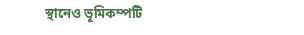স্থানেও ভূমিকম্পটি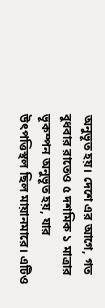অনুভূত হয়। দেশে এর আগে, গত বুধবার রাতেও ৫ দশমিক ১ মাত্রার ভূকম্পন অনুভূত হয়, যার উৎপত্তিস্থল ছিল মায়ানমারে। এটিও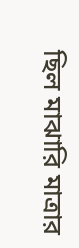ছিল মাঝারি মাত্রার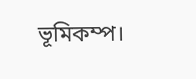ভূমিকম্প।